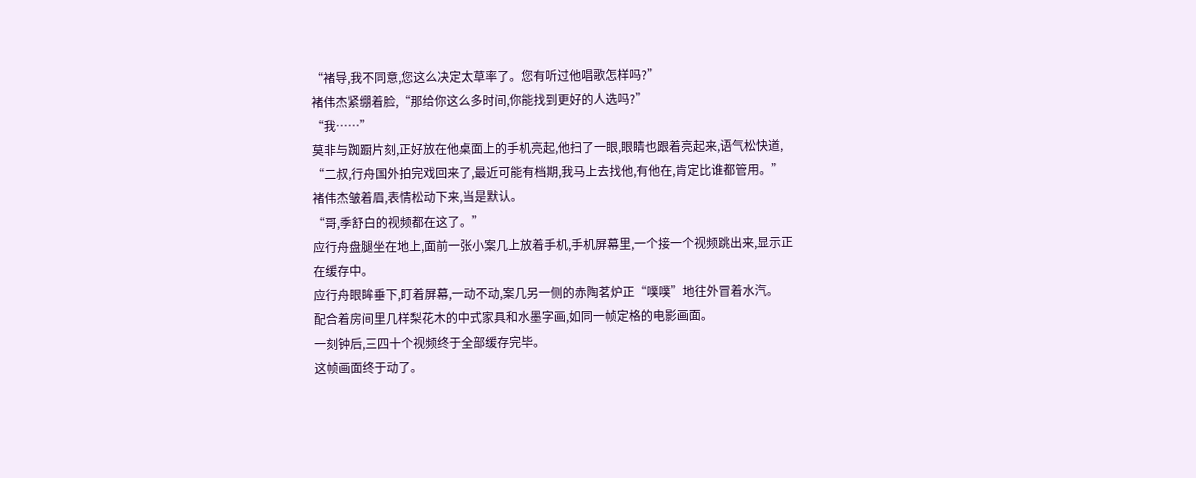“褚导,我不同意,您这么决定太草率了。您有听过他唱歌怎样吗?”
褚伟杰紧绷着脸,“那给你这么多时间,你能找到更好的人选吗?”
“我……”
莫非与踟蹰片刻,正好放在他桌面上的手机亮起,他扫了一眼,眼睛也跟着亮起来,语气松快道,
“二叔,行舟国外拍完戏回来了,最近可能有档期,我马上去找他,有他在,肯定比谁都管用。”
褚伟杰皱着眉,表情松动下来,当是默认。
“哥,季舒白的视频都在这了。”
应行舟盘腿坐在地上,面前一张小案几上放着手机,手机屏幕里,一个接一个视频跳出来,显示正在缓存中。
应行舟眼眸垂下,盯着屏幕,一动不动,案几另一侧的赤陶茗炉正“噗噗”地往外冒着水汽。
配合着房间里几样梨花木的中式家具和水墨字画,如同一帧定格的电影画面。
一刻钟后,三四十个视频终于全部缓存完毕。
这帧画面终于动了。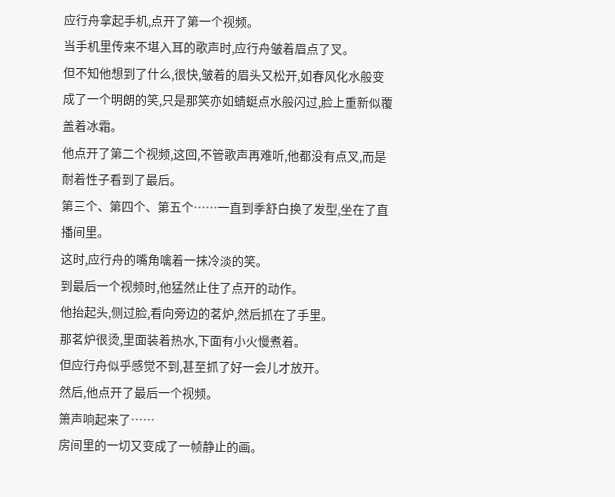应行舟拿起手机,点开了第一个视频。
当手机里传来不堪入耳的歌声时,应行舟皱着眉点了叉。
但不知他想到了什么,很快,皱着的眉头又松开,如春风化水般变成了一个明朗的笑,只是那笑亦如蜻蜓点水般闪过,脸上重新似覆盖着冰霜。
他点开了第二个视频,这回,不管歌声再难听,他都没有点叉,而是耐着性子看到了最后。
第三个、第四个、第五个……一直到季舒白换了发型,坐在了直播间里。
这时,应行舟的嘴角噙着一抹冷淡的笑。
到最后一个视频时,他猛然止住了点开的动作。
他抬起头,侧过脸,看向旁边的茗炉,然后抓在了手里。
那茗炉很烫,里面装着热水,下面有小火慢煮着。
但应行舟似乎感觉不到,甚至抓了好一会儿才放开。
然后,他点开了最后一个视频。
箫声响起来了……
房间里的一切又变成了一帧静止的画。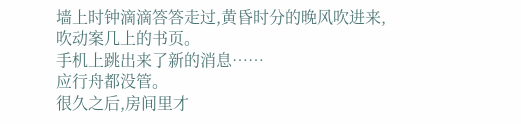墙上时钟滴滴答答走过,黄昏时分的晚风吹进来,吹动案几上的书页。
手机上跳出来了新的消息……
应行舟都没管。
很久之后,房间里才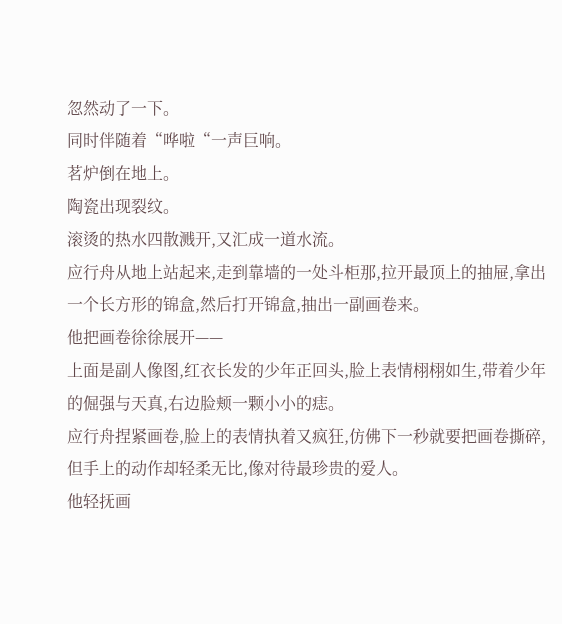忽然动了一下。
同时伴随着“哗啦“一声巨响。
茗炉倒在地上。
陶瓷出现裂纹。
滚烫的热水四散溅开,又汇成一道水流。
应行舟从地上站起来,走到靠墙的一处斗柜那,拉开最顶上的抽屉,拿出一个长方形的锦盒,然后打开锦盒,抽出一副画卷来。
他把画卷徐徐展开——
上面是副人像图,红衣长发的少年正回头,脸上表情栩栩如生,带着少年的倔强与天真,右边脸颊一颗小小的痣。
应行舟捏紧画卷,脸上的表情执着又疯狂,仿佛下一秒就要把画卷撕碎,但手上的动作却轻柔无比,像对待最珍贵的爱人。
他轻抚画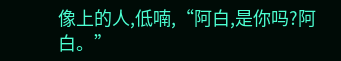像上的人,低喃,“阿白,是你吗?阿白。”